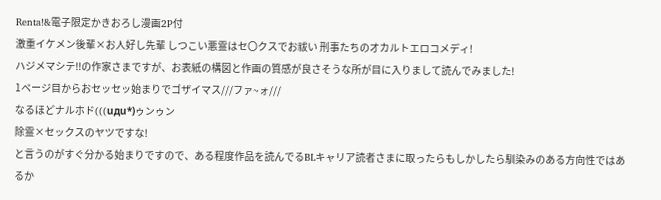Renta!&電子限定かきおろし漫画2P付
激重イケメン後輩×お人好し先輩 しつこい悪霊はセ〇クスでお祓い 刑事たちのオカルトエロコメディ!
ハジメマシテ‼の作家さまですが、お表紙の構図と作画の質感が良さそうな所が目に入りまして読んでみました!
1ページ目からおセッセッ始まりでゴザイマス///ファ~ォ///
なるほどナルホド(((uдu*)ゥンゥン
除霊×セックスのヤツですな!
と言うのがすぐ分かる始まりですので、ある程度作品を読んでるBLキャリア読者さまに取ったらもしかしたら馴染みのある方向性ではあるか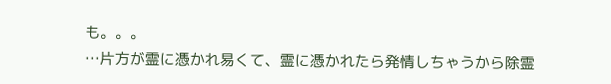も。。。
…片方が霊に憑かれ易くて、霊に憑かれたら発情しちゃうから除霊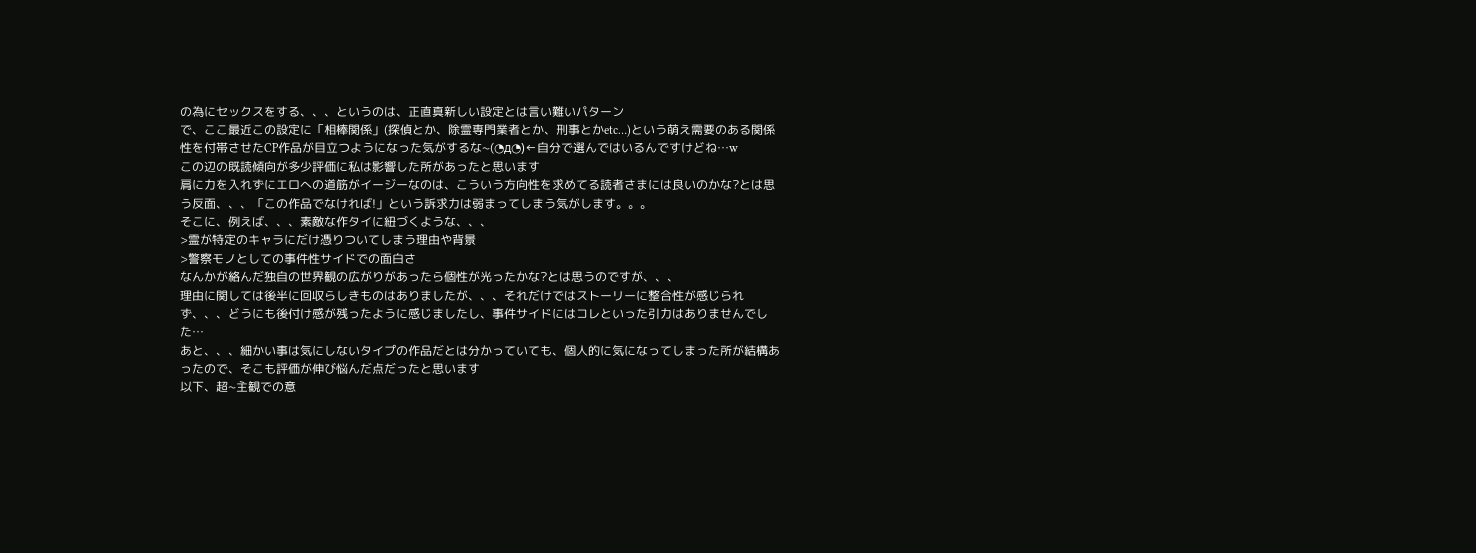の為にセックスをする、、、というのは、正直真新しい設定とは言い難いパターン
で、ここ最近この設定に「相棒関係」(探偵とか、除霊専門業者とか、刑事とかetc…)という萌え需要のある関係性を付帯させたCP作品が目立つようになった気がするな~(◔д◔)←自分で選んではいるんですけどね…w
この辺の既読傾向が多少評価に私は影響した所があったと思います
肩に力を入れずにエロへの道筋がイージーなのは、こういう方向性を求めてる読者さまには良いのかな?とは思う反面、、、「この作品でなければ!」という訴求力は弱まってしまう気がします。。。
そこに、例えば、、、素敵な作タイに紐づくような、、、
>霊が特定のキャラにだけ憑りついてしまう理由や背景
>警察モノとしての事件性サイドでの面白さ
なんかが絡んだ独自の世界観の広がりがあったら個性が光ったかな?とは思うのですが、、、
理由に関しては後半に回収らしきものはありましたが、、、それだけではストーリーに整合性が感じられず、、、どうにも後付け感が残ったように感じましたし、事件サイドにはコレといった引力はありませんでした…
あと、、、細かい事は気にしないタイプの作品だとは分かっていても、個人的に気になってしまった所が結構あったので、そこも評価が伸び悩んだ点だったと思います
以下、超~主観での意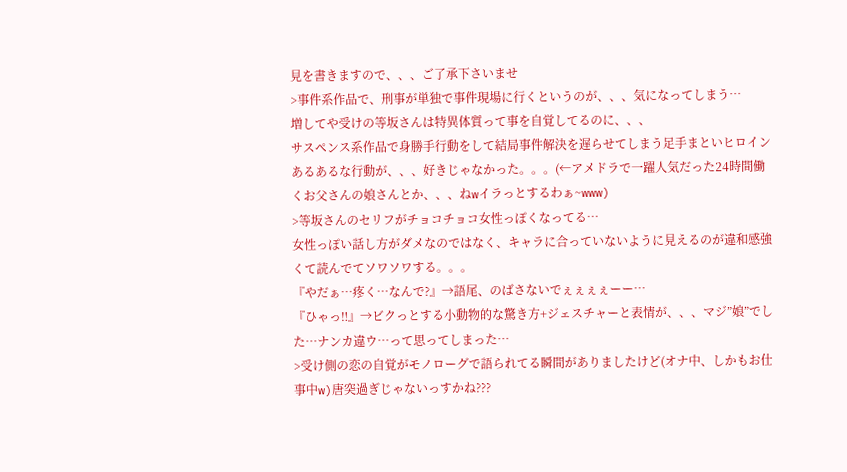見を書きますので、、、ご了承下さいませ
>事件系作品で、刑事が単独で事件現場に行くというのが、、、気になってしまう…
増してや受けの等坂さんは特異体質って事を自覚してるのに、、、
サスペンス系作品で身勝手行動をして結局事件解決を遅らせてしまう足手まといヒロインあるあるな行動が、、、好きじゃなかった。。。(←アメドラで一躍人気だった24時間働くお父さんの娘さんとか、、、ねwイラっとするわぁ~www)
>等坂さんのセリフがチョコチョコ女性っぽくなってる…
女性っぽい話し方がダメなのではなく、キャラに合っていないように見えるのが違和感強くて読んでてソワソワする。。。
『やだぁ…疼く…なんで?』→語尾、のばさないでぇぇぇぇーー…
『ひゃっ‼』→ビクっとする小動物的な驚き方+ジェスチャーと表情が、、、マジ”娘”でした…ナンカ違ウ…って思ってしまった…
>受け側の恋の自覚がモノローグで語られてる瞬間がありましたけど(オナ中、しかもお仕事中w)唐突過ぎじゃないっすかね???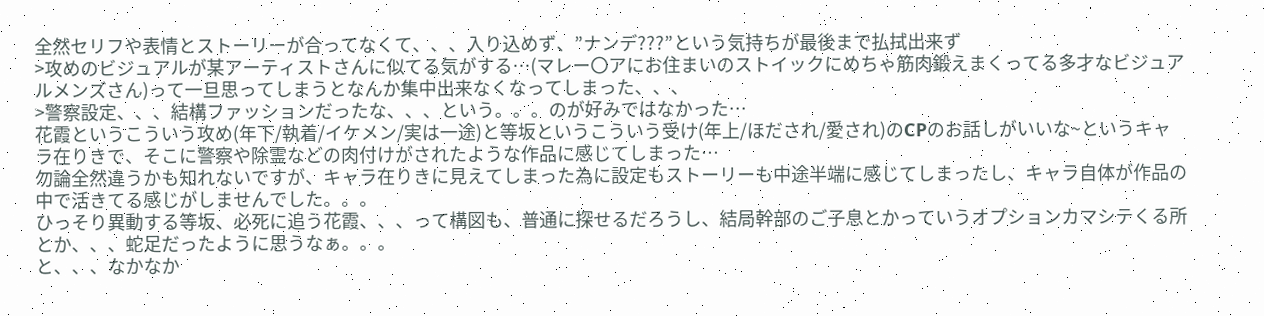全然セリフや表情とストーリーが合ってなくて、、、入り込めず、”ナンデ???”という気持ちが最後まで払拭出来ず
>攻めのビジュアルが某アーティストさんに似てる気がする…(マレー〇アにお住まいのストイックにめちゃ筋肉鍛えまくってる多才なビジュアルメンズさん)って一旦思ってしまうとなんか集中出来なくなってしまった、、、
>警察設定、、、結構ファッションだったな、、、という。。。のが好みではなかった…
花霞というこういう攻め(年下/執着/イケメン/実は一途)と等坂というこういう受け(年上/ほだされ/愛され)のCPのお話しがいいな~というキャラ在りきで、そこに警察や除霊などの肉付けがされたような作品に感じてしまった…
勿論全然違うかも知れないですが、キャラ在りきに見えてしまった為に設定もストーリーも中途半端に感じてしまったし、キャラ自体が作品の中で活きてる感じがしませんでした。。。
ひっそり異動する等坂、必死に追う花霞、、、って構図も、普通に探せるだろうし、結局幹部のご子息とかっていうオプションカマシテくる所とか、、、蛇足だったように思うなぁ。。。
と、、、なかなか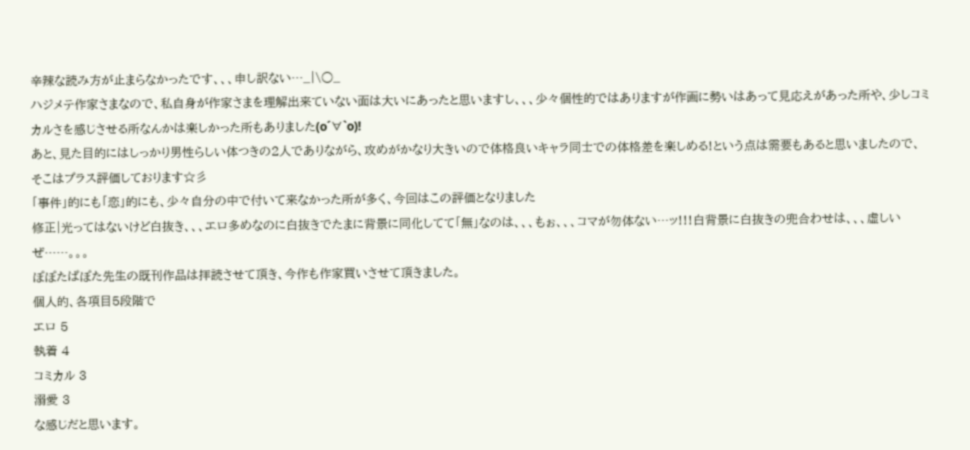辛辣な読み方が止まらなかったです、、、申し訳ない…_|\○_
ハジメテ作家さまなので、私自身が作家さまを理解出来ていない面は大いにあったと思いますし、、、少々個性的ではありますが作画に勢いはあって見応えがあった所や、少しコミカルさを感じさせる所なんかは楽しかった所もありました(о´∀`о)!
あと、見た目的にはしっかり男性らしい体つきの2人でありながら、攻めがかなり大きいので体格良いキャラ同士での体格差を楽しめる!という点は需要もあると思いましたので、そこはプラス評価しております☆彡
「事件」的にも「恋」的にも、少々自分の中で付いて来なかった所が多く、今回はこの評価となりました
修正|光ってはないけど白抜き、、、エロ多めなのに白抜きでたまに背景に同化してて「無」なのは、、、もぉ、、、コマが勿体ない…ッ!!!白背景に白抜きの兜合わせは、、、虚しいぜ……。。。
ぽぽたぱぽた先生の既刊作品は拝読させて頂き、今作も作家買いさせて頂きました。
個人的、各項目5段階で
エロ 5
執着 4
コミカル 3
溺愛 3
な感じだと思います。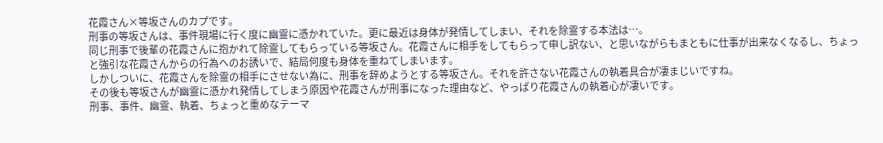花霞さん×等坂さんのカプです。
刑事の等坂さんは、事件現場に行く度に幽霊に憑かれていた。更に最近は身体が発情してしまい、それを除霊する本法は…。
同じ刑事で後輩の花霞さんに抱かれて除霊してもらっている等坂さん。花霞さんに相手をしてもらって申し訳ない、と思いながらもまともに仕事が出来なくなるし、ちょっと強引な花霞さんからの行為へのお誘いで、結局何度も身体を重ねてしまいます。
しかしついに、花霞さんを除霊の相手にさせない為に、刑事を辞めようとする等坂さん。それを許さない花霞さんの執着具合が凄まじいですね。
その後も等坂さんが幽霊に憑かれ発情してしまう原因や花霞さんが刑事になった理由など、やっぱり花霞さんの執着心が凄いです。
刑事、事件、幽霊、執着、ちょっと重めなテーマ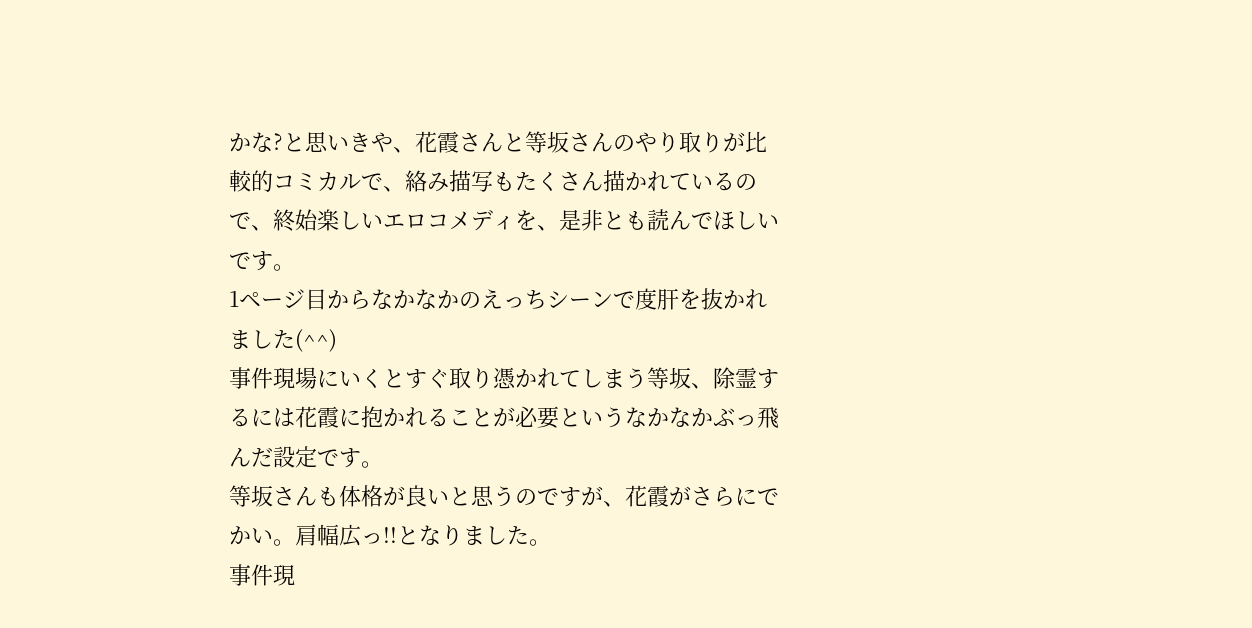かな?と思いきや、花霞さんと等坂さんのやり取りが比較的コミカルで、絡み描写もたくさん描かれているので、終始楽しいエロコメディを、是非とも読んでほしいです。
1ページ目からなかなかのえっちシーンで度肝を抜かれました(^^)
事件現場にいくとすぐ取り憑かれてしまう等坂、除霊するには花霞に抱かれることが必要というなかなかぶっ飛んだ設定です。
等坂さんも体格が良いと思うのですが、花霞がさらにでかい。肩幅広っ!!となりました。
事件現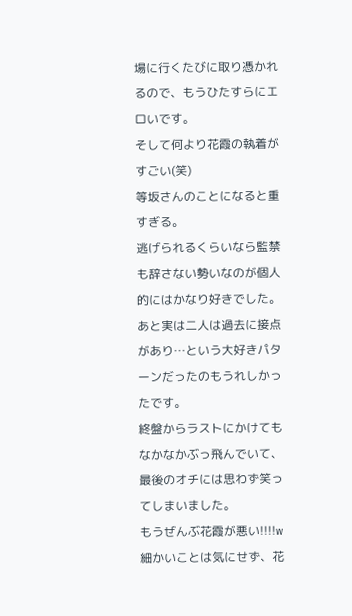場に行くたびに取り憑かれるので、もうひたすらにエロいです。
そして何より花霞の執着がすごい(笑)
等坂さんのことになると重すぎる。
逃げられるくらいなら監禁も辞さない勢いなのが個人的にはかなり好きでした。
あと実は二人は過去に接点があり…という大好きパターンだったのもうれしかったです。
終盤からラストにかけてもなかなかぶっ飛んでいて、最後のオチには思わず笑ってしまいました。
もうぜんぶ花霞が悪い!!!!w
細かいことは気にせず、花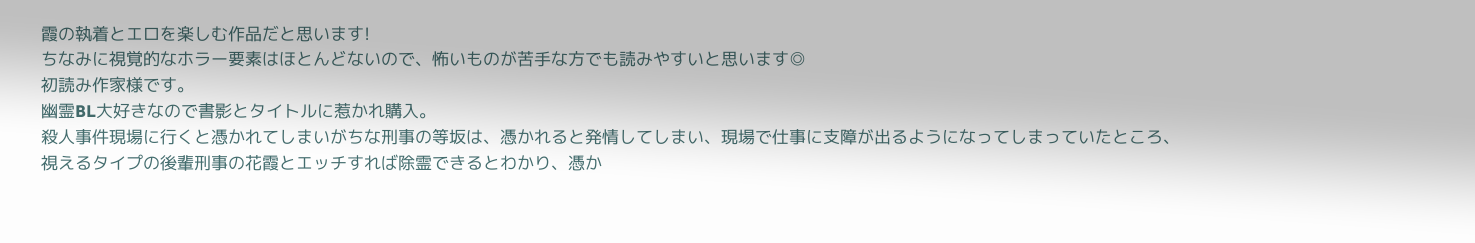霞の執着とエロを楽しむ作品だと思います!
ちなみに視覚的なホラー要素はほとんどないので、怖いものが苦手な方でも読みやすいと思います◎
初読み作家様です。
幽霊BL大好きなので書影とタイトルに惹かれ購入。
殺人事件現場に行くと憑かれてしまいがちな刑事の等坂は、憑かれると発情してしまい、現場で仕事に支障が出るようになってしまっていたところ、視えるタイプの後輩刑事の花霞とエッチすれば除霊できるとわかり、憑か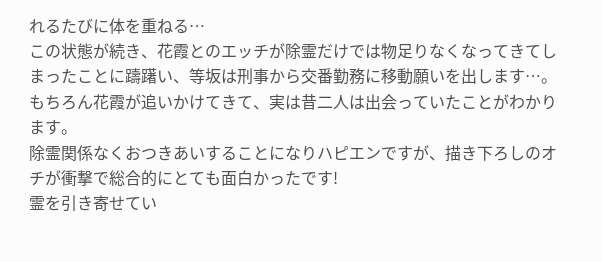れるたびに体を重ねる…
この状態が続き、花霞とのエッチが除霊だけでは物足りなくなってきてしまったことに躊躇い、等坂は刑事から交番勤務に移動願いを出します…。
もちろん花霞が追いかけてきて、実は昔二人は出会っていたことがわかります。
除霊関係なくおつきあいすることになりハピエンですが、描き下ろしのオチが衝撃で総合的にとても面白かったです!
霊を引き寄せてい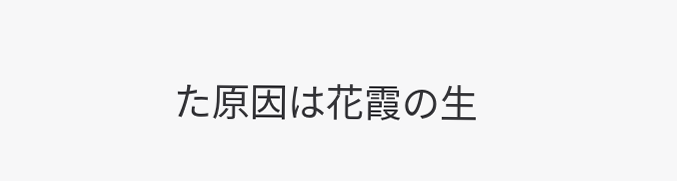た原因は花霞の生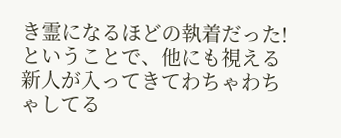き霊になるほどの執着だった!ということで、他にも視える新人が入ってきてわちゃわちゃしてる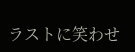ラストに笑わせ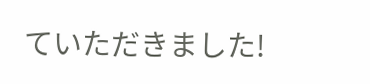ていただきました!